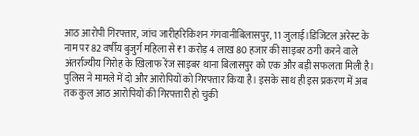आठ आरोपी गिरफ्तार, जांच जारीहरिकिशन गंगवानीबिलासपुर, 11 जुलाई।डिजिटल अरेस्ट के नाम पर 82 वर्षीय बुजुर्ग महिला से ₹1 करोड़ 4 लाख 80 हजार की साइबर ठगी करने वाले अंतर्राज्यीय गिरोह के खिलाफ रेंज साइबर थाना बिलासपुर को एक और बड़ी सफलता मिली है। पुलिस ने मामले में दो और आरोपियों को गिरफ्तार किया है। इसके साथ ही इस प्रकरण में अब तक कुल आठ आरोपियों की गिरफ्तारी हो चुकी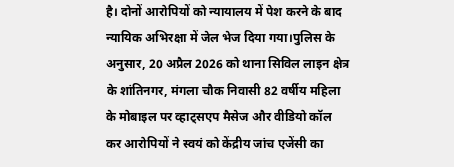है। दोनों आरोपियों को न्यायालय में पेश करने के बाद न्यायिक अभिरक्षा में जेल भेज दिया गया।पुलिस के अनुसार, 20 अप्रैल 2026 को थाना सिविल लाइन क्षेत्र के शांतिनगर, मंगला चौक निवासी 82 वर्षीय महिला के मोबाइल पर व्हाट्सएप मैसेज और वीडियो कॉल कर आरोपियों ने स्वयं को केंद्रीय जांच एजेंसी का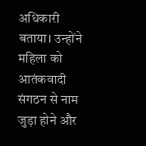अधिकारी बताया। उन्होंने महिला को आतंकवादी संगठन से नाम जुड़ा होने और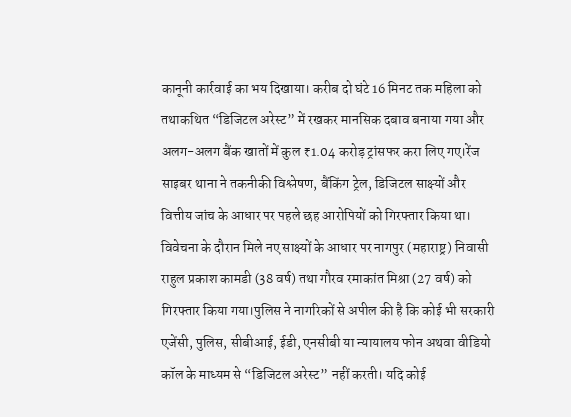कानूनी कार्रवाई का भय दिखाया। करीब दो घंटे 16 मिनट तक महिला को तथाकथित “डिजिटल अरेस्ट” में रखकर मानसिक दबाव बनाया गया और अलग-अलग बैंक खातों में कुल ₹1.04 करोड़ ट्रांसफर करा लिए गए।रेंज साइबर थाना ने तकनीकी विश्लेषण, बैंकिंग ट्रेल, डिजिटल साक्ष्यों और वित्तीय जांच के आधार पर पहले छह आरोपियों को गिरफ्तार किया था। विवेचना के दौरान मिले नए साक्ष्यों के आधार पर नागपुर (महाराष्ट्र) निवासी राहुल प्रकाश कामडी (38 वर्ष) तथा गौरव रमाकांत मिश्रा (27 वर्ष) को गिरफ्तार किया गया।पुलिस ने नागरिकों से अपील की है कि कोई भी सरकारी एजेंसी, पुलिस, सीबीआई, ईडी, एनसीबी या न्यायालय फोन अथवा वीडियो कॉल के माध्यम से “डिजिटल अरेस्ट” नहीं करती। यदि कोई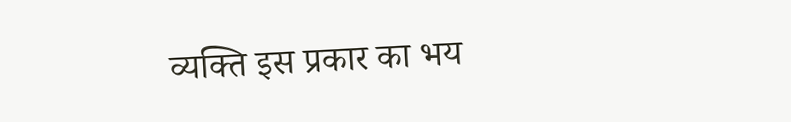व्यक्ति इस प्रकार का भय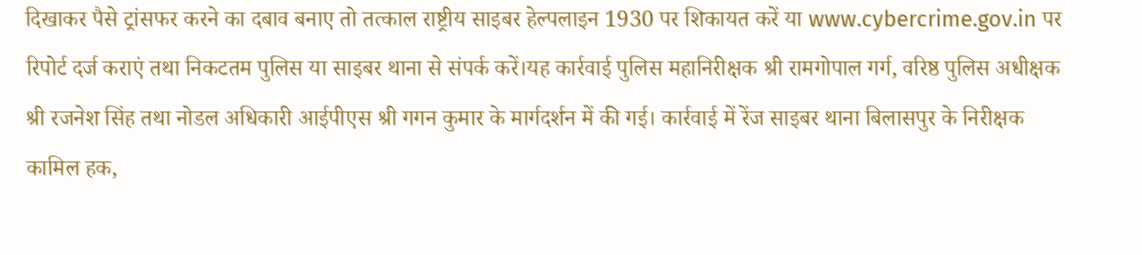दिखाकर पैसे ट्रांसफर करने का दबाव बनाए तो तत्काल राष्ट्रीय साइबर हेल्पलाइन 1930 पर शिकायत करें या www.cybercrime.gov.in पर रिपोर्ट दर्ज कराएं तथा निकटतम पुलिस या साइबर थाना से संपर्क करें।यह कार्रवाई पुलिस महानिरीक्षक श्री रामगोपाल गर्ग, वरिष्ठ पुलिस अधीक्षक श्री रजनेश सिंह तथा नोडल अधिकारी आईपीएस श्री गगन कुमार के मार्गदर्शन में की गई। कार्रवाई में रेंज साइबर थाना बिलासपुर के निरीक्षक कामिल हक,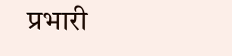प्रभारी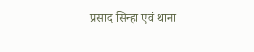प्रसाद सिन्हा एवं थाना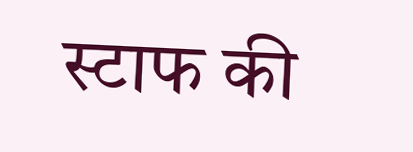स्टाफ की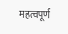महत्वपूर्ण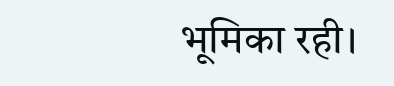भूमिका रही।